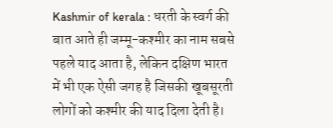Kashmir of kerala : धरती के स्वर्ग की बात आते ही जम्मू-कश्मीर का नाम सबसे पहले याद आता है, लेकिन दक्षिण भारत में भी एक ऐसी जगह है जिसकी खूबसूरती लोगों को कश्मीर की याद दिला देती है।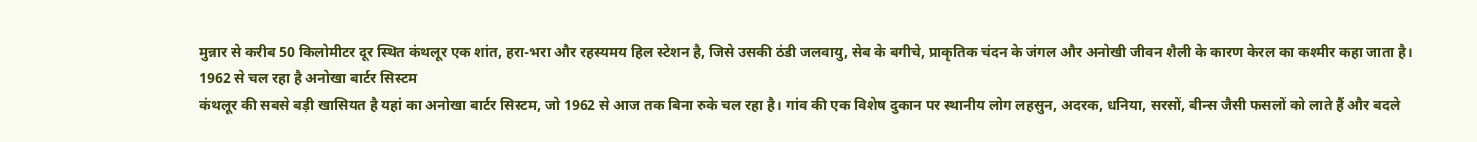मुन्नार से करीब 50 किलोमीटर दूर स्थित कंथलूर एक शांत, हरा-भरा और रहस्यमय हिल स्टेशन है, जिसे उसकी ठंडी जलवायु, सेब के बगीचे, प्राकृतिक चंदन के जंगल और अनोखी जीवन शैली के कारण केरल का कश्मीर कहा जाता है।
1962 से चल रहा है अनोखा बार्टर सिस्टम
कंथलूर की सबसे बड़ी खासियत है यहां का अनोखा बार्टर सिस्टम, जो 1962 से आज तक बिना रुके चल रहा है। गांव की एक विशेष दुकान पर स्थानीय लोग लहसुन, अदरक, धनिया, सरसों, बीन्स जैसी फसलों को लाते हैं और बदले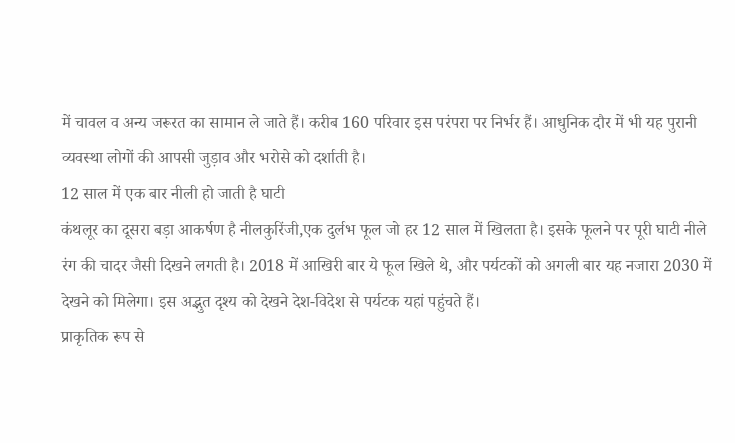में चावल व अन्य जरूरत का सामान ले जाते हैं। करीब 160 परिवार इस परंपरा पर निर्भर हैं। आधुनिक दौर में भी यह पुरानी व्यवस्था लोगों की आपसी जुड़ाव और भरोसे को दर्शाती है।
12 साल में एक बार नीली हो जाती है घाटी
कंथलूर का दूसरा बड़ा आकर्षण है नीलकुरिंजी,एक दुर्लभ फूल जो हर 12 साल में खिलता है। इसके फूलने पर पूरी घाटी नीले रंग की चादर जैसी दिखने लगती है। 2018 में आखिरी बार ये फूल खिले थे, और पर्यटकों को अगली बार यह नजारा 2030 में देखने को मिलेगा। इस अद्भुत दृश्य को देखने देश-विदेश से पर्यटक यहां पहुंचते हैं।
प्राकृतिक रूप से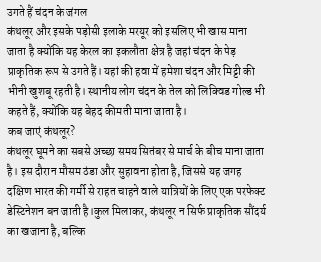उगते हैं चंदन के जंगल
कंथलूर और इसके पड़ोसी इलाके मरयूर को इसलिए भी खास माना जाता है क्योंकि यह केरल का इकलौता क्षेत्र है जहां चंदन के पेड़ प्राकृतिक रूप से उगते हैं। यहां की हवा में हमेशा चंदन और मिट्टी की भीनी खुशबू रहती है। स्थानीय लोग चंदन के तेल को लिक्विड गोल्ड भी कहते हैं, क्योंकि यह बेहद कीमती माना जाता है।
कब जाएं कंथलूर?
कंथलूर घूमने का सबसे अच्छा समय सितंबर से मार्च के बीच माना जाता है। इस दौरान मौसम ठंडा और सुहावना होता है, जिससे यह जगह दक्षिण भारत की गर्मी से राहत चाहने वाले यात्रियों के लिए एक परफेक्ट डेस्टिनेशन बन जाती है।कुल मिलाकर, कंथलूर न सिर्फ प्राकृतिक सौंदर्य का खजाना है, बल्कि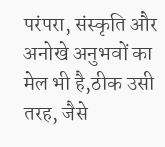परंपरा, संस्कृति और अनोखे अनुभवों का मेल भी है,ठीक उसी तरह, जैसे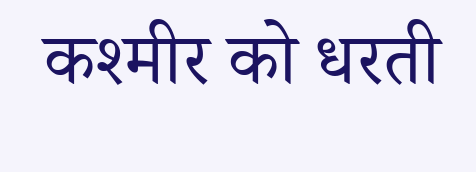कश्मीर को धरती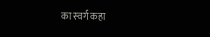का स्वर्ग कहा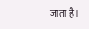जाता है।